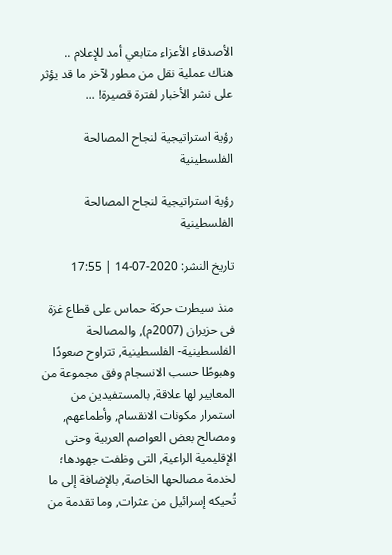الأصدقاء الأعزاء متابعي أمد للإعلام .. هناك عملية نقل من مطور لآخر ما قد يؤثر على نشر الأخبار لفترة قصيرة! ...

رؤية استراتيجية لنجاح المصالحة الفلسطينية

رؤية استراتيجية لنجاح المصالحة الفلسطينية

تاريخ النشر: 2020-07-14 | 17:55

منذ سيطرت حركة حماس على قطاع غزة فى حزيران (2007م), والمصالحة الفلسطينية- الفلسطينية, تتراوح صعودًا وهبوطًا حسب الانسجام وفق مجموعة من المعايير لها علاقة, بالمستفيدين من استمرار مكونات الانقسام, وأطماعهم, ومصالح بعض العواصم العربية وحتى الإقليمية الراعية, التى وظفت جهودها؛ لخدمة مصالحها الخاصة, بالإضافة إلى ما تُحيكه إسرائيل من عثرات, وما تقدمة من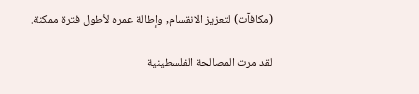(مكافآت) لتعزيز الانقسام, وإطالة عمره لأطول فترة ممكنة.

لقد مرت المصالحة الفلسطينية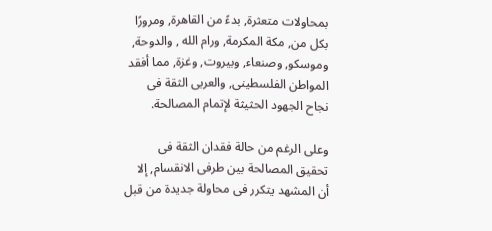بمحاولات متعثرة, بدءً من القاهرة, ومرورًا بكل من, مكة المكرمة, ورام الله , والدوحة, وموسكو, وصنعاء, وبيروت, وغزة, مما أفقد المواطن الفلسطينى, والعربى الثقة فى نجاح الجهود الحثيثة لإتمام المصالحة.

وعلى الرغم من حالة فقدان الثقة فى تحقيق المصالحة بين طرفى الانقسام, إلا أن المشهد يتكرر فى محاولة جديدة من قبل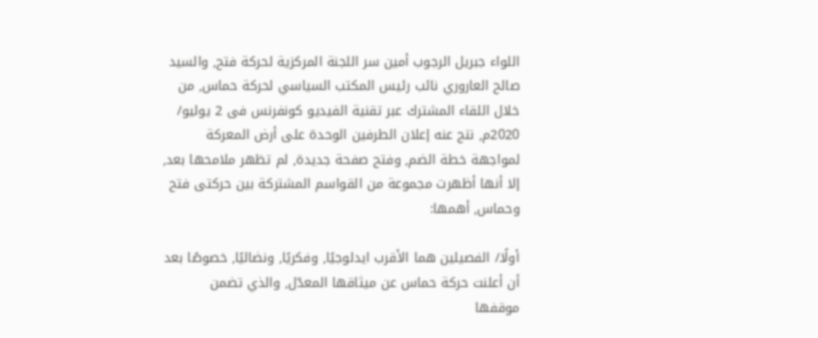اللواء جبريل الرجوب أمين سر اللجنة المركزية لحركة فتح, والسيد صالح العاروري نائب رئيس المكتب السياسي لحركة حماس, من خلال اللقاء المشترك عبر تقنية الفيديو كونفرنس فى 2 يوليو/ 2020م, نتج عنه إعلان الطرفين الوحدة على أرض المعركة لمواجهة خطة الضم, وفتح صفحة جديدة, لم تظهر ملامحها بعد, إلا أنها أظهرت مجموعة من القواسم المشتركة بين حركتى فتح وحماس, أهمها:

أولًا/ الفصيلين هما الأقرب ايدلوجيًا, وفكريًا, ونضاليًا, خصوصًا بعد أن أعلنت حركة حماس عن ميثاقها المعدّل, والذي تضمن موقفها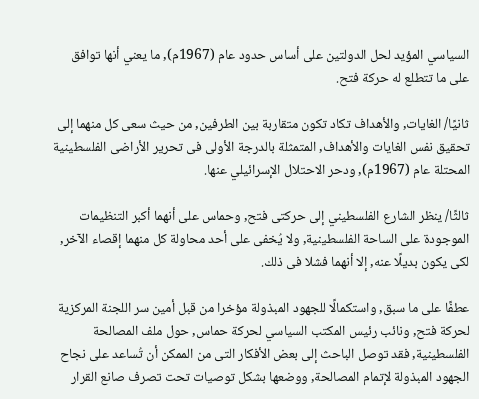السياسي المؤيد لحل الدولتين على أساس حدود عام (1967م), ما يعني أنها توافق على ما تتطلع له حركة فتح.

ثانيًا/ الغايات, والأهداف تكاد تكون متقاربة بين الطرفين, من حيث سعى كل منهما إلى تحقيق نفس الغايات والأهداف, المتمثلة بالدرجة الأولى فى تحرير الأراضى الفلسطينية المحتلة عام (1967م), ودحر الاحتلال الإسرائيلي عنها.

ثالثًا/ ينظر الشارع الفلسطيني إلى حركتى فتح, وحماس على أنهما أكبر التنظيمات الموجودة على الساحة الفلسطينية, ولا يُخفى على أحد محاولة كل منهما إقصاء الآخر, لكى يكون بديلًا عنه, إلا أنهما فشلا فى ذلك.

عطفًا على ما سبق, واستكمالًا للجهود المبذولة مؤخرا من قبل أمين سر اللجنة المركزية لحركة فتح, ونائب رئيس المكتب السياسي لحركة حماس, حول ملف المصالحة الفلسطينية, فقد توصل الباحث إلى بعض الأفكار التى من الممكن أن تُساعد على نجاح الجهود المبذولة لإتمام المصالحة, ووضعها بشكل توصيات تحت تصرف صانع القرار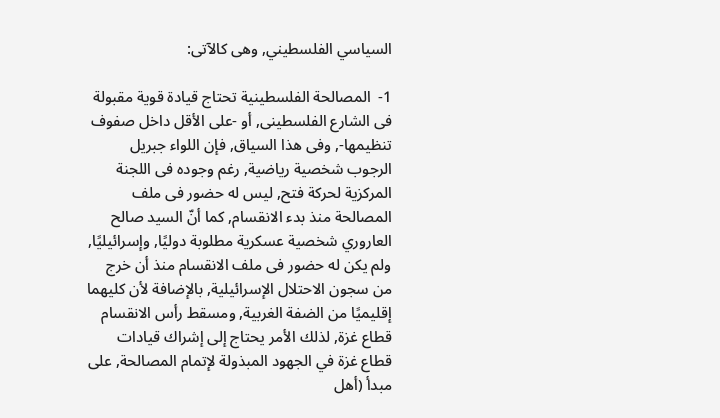السياسي الفلسطيني, وهى كالآتى:

1-  المصالحة الفلسطينية تحتاج قيادة قوية مقبولة فى الشارع الفلسطينى, أو -على الأقل داخل صفوف تنظيمها-, وفى هذا السياق, فإن اللواء جبريل الرجوب شخصية رياضية, رغم وجوده فى اللجنة المركزية لحركة فتح, ليس له حضور فى ملف المصالحة منذ بدء الانقسام, كما أنّ السيد صالح العاروري شخصية عسكرية مطلوبة دوليًا, وإسرائيليًا, ولم يكن له حضور فى ملف الانقسام منذ أن خرج من سجون الاحتلال الإسرائيلية, بالإضافة لأن كليهما إقليميًا من الضفة الغربية, ومسقط رأس الانقسام قطاع غزة, لذلك الأمر يحتاج إلى إشراك قيادات قطاع غزة في الجهود المبذولة لإتمام المصالحة, على مبدأ (أهل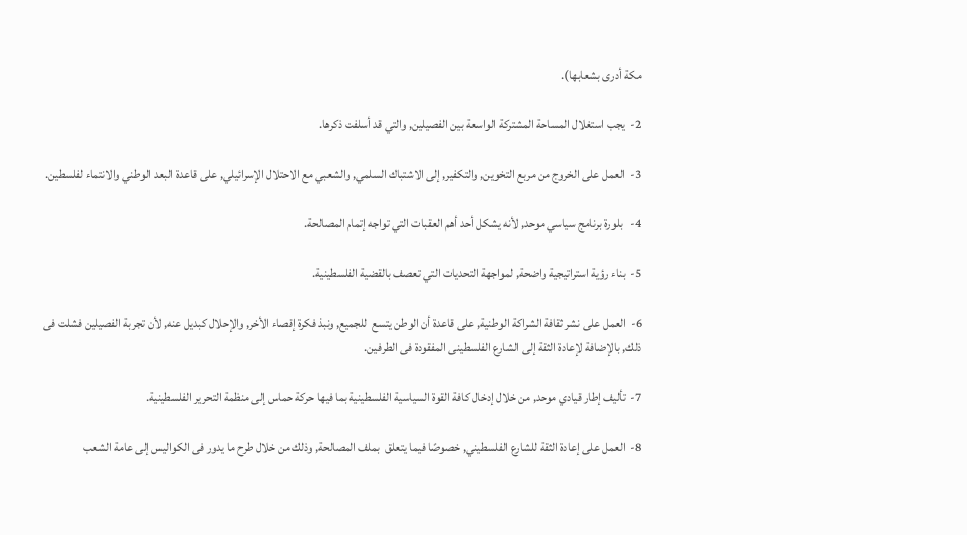مكة أدرى بشعابها).

2-  يجب استغلال المساحة المشتركة الواسعة بين الفصيلين, والتي قد أسلفت ذكرها.

3-  العمل على الخروج من مربع التخوين, والتكفير, إلى الاشتباك السلمي, والشعبي مع الاحتلال الإسرائيلي, على قاعدة البعد الوطني والانتماء لفلسطين.

4-   بلورة برنامج سياسي موحد, لأنه يشكل أحد أهم العقبات التي تواجه إتمام المصالحة.

5-  بناء رؤية استراتيجية واضحة, لمواجهة التحديات التي تعصف بالقضية الفلسطينية.

6-  العمل على نشر ثقافة الشراكة الوطنية, على قاعدة أن الوطن يتسع  للجميع, ونبذ فكرة إقصاء الأخر, والإحلال كبديل عنه, لأن تجربة الفصيلين فشلت فى ذلك, بالإضافة لإعادة الثقة إلى الشارع الفلسطينى المفقودة فى الطرفين.

7-  تأليف إطار قيادي موحد, من خلال إدخال كافة القوة السياسية الفلسطينية بما فيها حركة حماس إلى منظمة التحرير الفلسطينية.

8-  العمل على إعادة الثقة للشارع الفلسطيني, خصوصًا فيما يتعلق  بملف المصالحة, وذلك من خلال طرح ما يدور فى الكواليس إلى عامة الشعب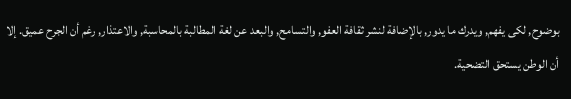بوضوح, لكى يفهم, ويدرك ما يدور, بالإضافة لنشر ثقافة العفو, والتسامح, والبعد عن لغة المطالبة بالمحاسبة, والاعتذار, رغم أن الجرح عميق. إلا أن الوطن يستحق التضحية.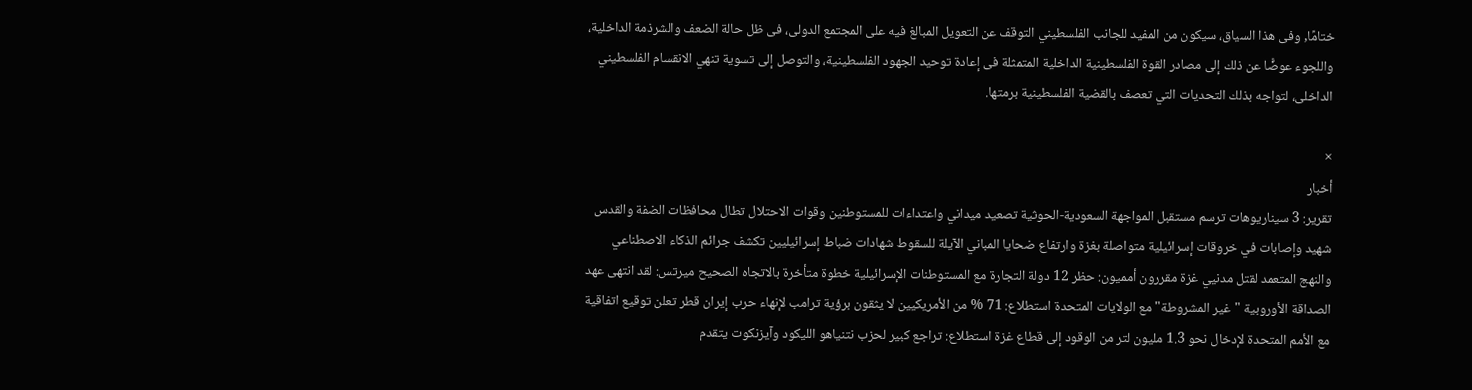ختامًا, وفى هذا السياق، سيكون من المفيد للجانب الفلسطيني التوقف عن التعويل المبالغ فيه على المجتمع الدولى، فى ظل حالة الضعف والشرذمة الداخلية، واللجوء عوضًّا عن ذلك إلى مصادر القوة الفلسطينية الداخلية المتمثلة فى إعادة توحيد الجهود الفلسطينية، والتوصل إلى تسوية تنهي الانقسام الفلسطيني الداخلى، لتواجه بذلك التحديات التي تعصف بالقضية الفلسطينية برمتها.

×
أخبار
تقرير: 3 سيناريوهات ترسم مستقبل المواجهة السعودية-الحوثية تصعيد ميداني واعتداءات للمستوطنين وقوات الاحتلال تطال محافظات الضفة والقدس شهيد وإصابات في خروقات إسرائيلية متواصلة بغزة وارتفاع ضحايا المباني الآيلة للسقوط شهادات ضباط إسرائيليين تكشف جرائم الذكاء الاصطناعي والنهج المتعمد لقتل مدنيي غزة مقررون أمميون: حظر 12 دولة التجارة مع المستوطنات الإسرائيلية خطوة متأخرة بالاتجاه الصحيح ميرتس: لقد انتهى عهد الصداقة الأوروبية "غير المشروطة" مع الولايات المتحدة استطلاع: 71 % من الأمريكيين لا يثقون برؤية ترامب لإنهاء حرب إيران قطر تعلن توقيع اتفاقية مع الأمم المتحدة لإدخال نحو 1.3 مليون لتر من الوقود إلى قطاع غزة استطلاع: تراجع كبير لحزب نتنياهو الليكود وآيزنكوت يتقدم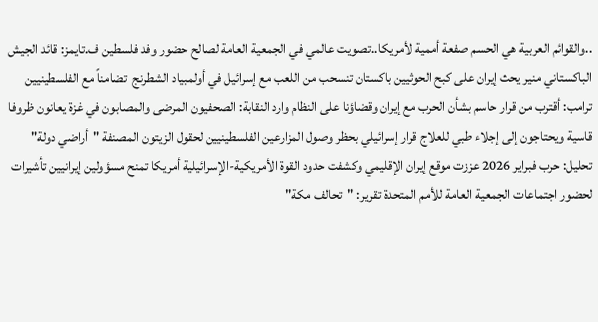..والقوائم العربية هي الحسم صفعة أممية لأمريكا..تصويت عالمي في الجمعية العامة لصالح حضور وفد فلسطين ف.تايمز: قائد الجيش الباكستاني منير يحث إيران على كبح الحوثيين باكستان تنسحب من اللعب مع إسرائيل في أولمبياد الشطرنج  تضامناً مع الفلسطينيين ترامب: أقترب من قرار حاسم بشأن الحرب مع إيران وقضاؤنا على النظام وارد النقابة: الصحفيون المرضى والمصابون في غزة يعانون ظروفا قاسية ويحتاجون إلى إجلاء طبي للعلاج قرار إسرائيلي بحظر وصول المزارعين الفلسطينيين لحقول الزيتون المصنفة "أراضي دولة" تحليل: حرب فبراير 2026 عززت موقع إيران الإقليمي وكشفت حدود القوة الأمريكية-الإسرائيلية أمريكا تمنح مسؤولين إيرانيين تأشيرات لحضور اجتماعات الجمعية العامة للأمم المتحدة تقرير: "تحالف مكة"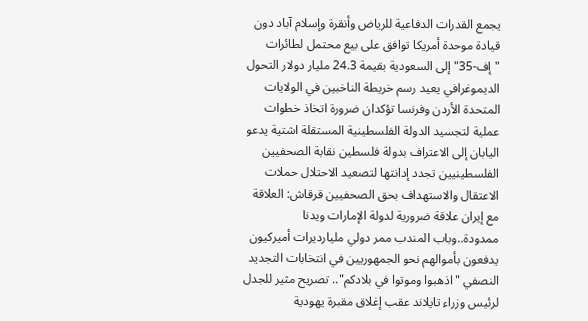يجمع القدرات الدفاعية للرياض وأنقرة وإسلام آباد دون قيادة موحدة أمريكا توافق على بيع محتمل لطائرات "إف-35" إلى السعودية بقيمة 24.3 مليار دولار التحول الديموغرافي يعيد رسم خريطة الناخبين في الولايات المتحدة الأردن وفرنسا تؤكدان ضرورة اتخاذ خطوات عملية لتجسيد الدولة الفلسطينية المستقلة اشتية يدعو اليابان إلى الاعتراف بدولة فلسطين نقابة الصحفيين الفلسطينيين تجدد إدانتها لتصعيد الاحتلال حملات الاعتقال والاستهداف بحق الصحفيين قرقاش: العلاقة مع إيران علاقة ضرورية لدولة الإمارات ويدنا ممدودة..وباب المندب ممر دولي مليارديرات أميركيون يدفعون بأموالهم نحو الجمهوريين في انتخابات التجديد النصفي "اذهبوا وموتوا في بلادكم".. تصريح مثير للجدل لرئيس وزراء تايلاند عقب إغلاق مقبرة يهودية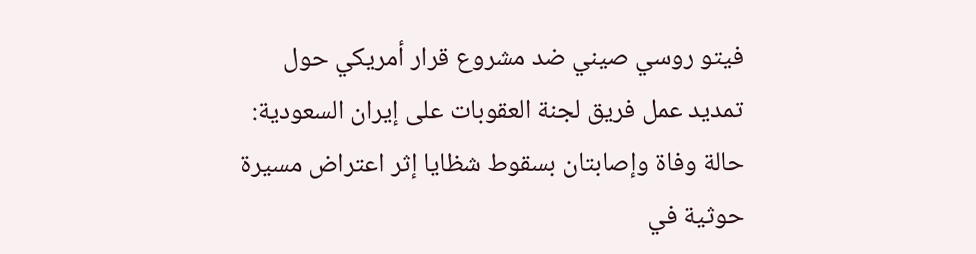فيتو روسي صيني ضد مشروع قرار أمريكي حول تمديد عمل فريق لجنة العقوبات على إيران السعودية: حالة وفاة وإصابتان بسقوط شظايا إثر اعتراض مسيرة حوثية في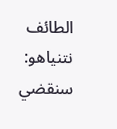الطائف نتنياهو: سنقضي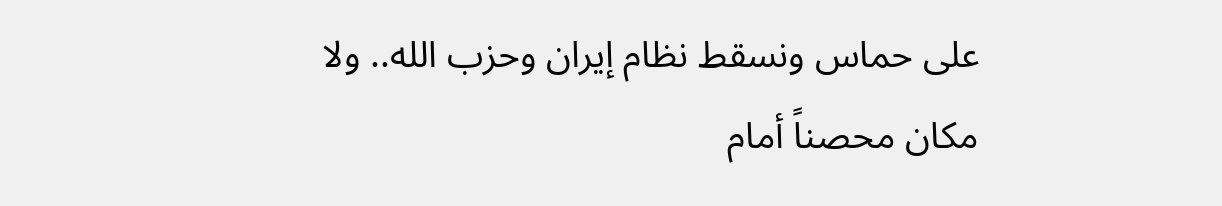على حماس ونسقط نظام إيران وحزب الله.. ولا مكان محصناً أمام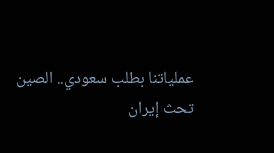عملياتنا بطلب سعودي.. الصين تحث إيران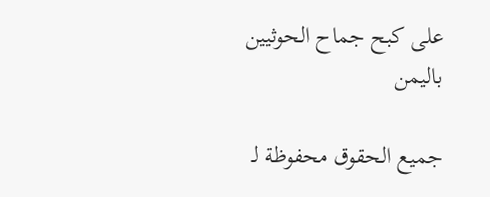على كبح جماح الحوثيين باليمن

جميع الحقوق محفوظة لـ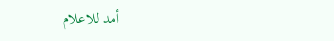أمد للاعلام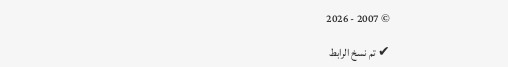© 2007 - 2026

✔ تم نسخ الرابط